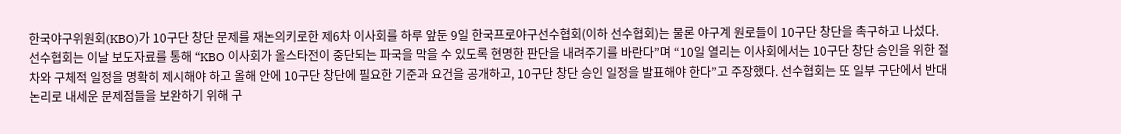한국야구위원회(KBO)가 10구단 창단 문제를 재논의키로한 제6차 이사회를 하루 앞둔 9일 한국프로야구선수협회(이하 선수협회)는 물론 야구계 원로들이 10구단 창단을 촉구하고 나섰다. 선수협회는 이날 보도자료를 통해 “KBO 이사회가 올스타전이 중단되는 파국을 막을 수 있도록 현명한 판단을 내려주기를 바란다”며 “10일 열리는 이사회에서는 10구단 창단 승인을 위한 절차와 구체적 일정을 명확히 제시해야 하고 올해 안에 10구단 창단에 필요한 기준과 요건을 공개하고, 10구단 창단 승인 일정을 발표해야 한다”고 주장했다. 선수협회는 또 일부 구단에서 반대논리로 내세운 문제점들을 보완하기 위해 구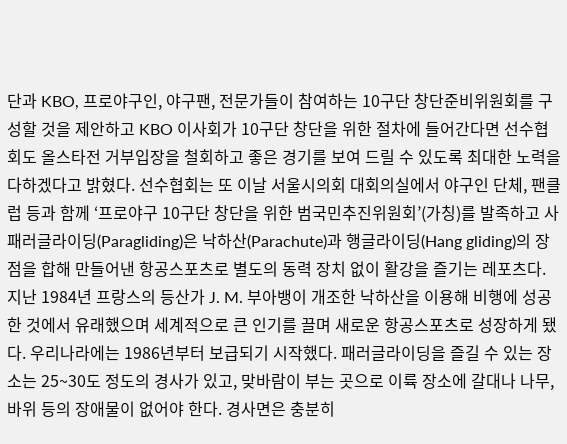단과 KBO, 프로야구인, 야구팬, 전문가들이 참여하는 10구단 창단준비위원회를 구성할 것을 제안하고 KBO 이사회가 10구단 창단을 위한 절차에 들어간다면 선수협회도 올스타전 거부입장을 철회하고 좋은 경기를 보여 드릴 수 있도록 최대한 노력을 다하겠다고 밝혔다. 선수협회는 또 이날 서울시의회 대회의실에서 야구인 단체, 팬클럽 등과 함께 ‘프로야구 10구단 창단을 위한 범국민추진위원회’(가칭)를 발족하고 사
패러글라이딩(Paragliding)은 낙하산(Parachute)과 행글라이딩(Hang gliding)의 장점을 합해 만들어낸 항공스포츠로 별도의 동력 장치 없이 활강을 즐기는 레포츠다. 지난 1984년 프랑스의 등산가 J. M. 부아뱅이 개조한 낙하산을 이용해 비행에 성공한 것에서 유래했으며 세계적으로 큰 인기를 끌며 새로운 항공스포츠로 성장하게 됐다. 우리나라에는 1986년부터 보급되기 시작했다. 패러글라이딩을 즐길 수 있는 장소는 25~30도 정도의 경사가 있고, 맞바람이 부는 곳으로 이륙 장소에 갈대나 나무, 바위 등의 장애물이 없어야 한다. 경사면은 충분히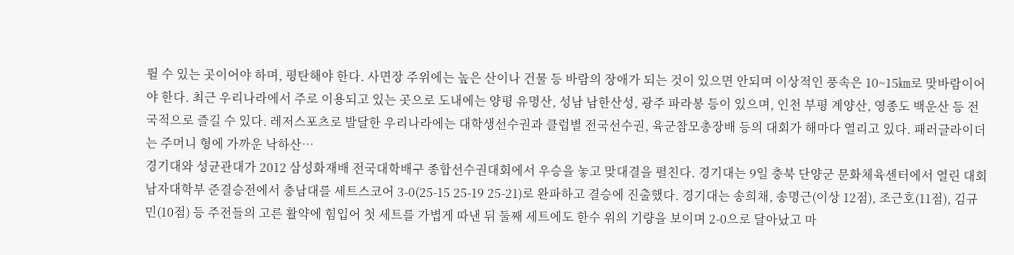뛸 수 있는 곳이어야 하며, 평탄해야 한다. 사면장 주위에는 높은 산이나 건물 등 바람의 장애가 되는 것이 있으면 안되며 이상적인 풍속은 10~15㎞로 맞바람이어야 한다. 최근 우리나라에서 주로 이용되고 있는 곳으로 도내에는 양평 유명산, 성남 남한산성, 광주 파라봉 등이 있으며, 인천 부평 계양산, 영종도 백운산 등 전국적으로 즐길 수 있다. 레저스포츠로 발달한 우리나라에는 대학생선수권과 클럽별 전국선수권, 육군참모총장배 등의 대회가 해마다 열리고 있다. 패러글라이더는 주머니 형에 가까운 낙하산…
경기대와 성균관대가 2012 삼성화재배 전국대학배구 종합선수권대회에서 우승을 놓고 맞대결을 펼친다. 경기대는 9일 충북 단양군 문화체육센터에서 열린 대회 남자대학부 준결승전에서 충남대를 세트스코어 3-0(25-15 25-19 25-21)로 완파하고 결승에 진출했다. 경기대는 송희채, 송명근(이상 12점), 조근호(11점), 김규민(10점) 등 주전들의 고른 활약에 힘입어 첫 세트를 가볍게 따낸 뒤 둘째 세트에도 한수 위의 기량을 보이며 2-0으로 달아났고 마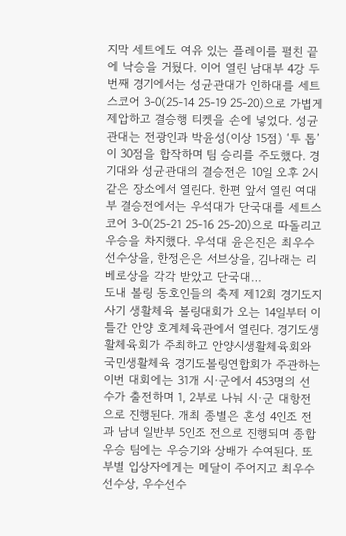지막 세트에도 여유 있는 플레이를 펼친 끝에 낙승을 거뒀다. 이어 열린 남대부 4강 두번째 경기에서는 성균관대가 인하대를 세트스코어 3-0(25-14 25-19 25-20)으로 가볍게 제압하고 결승행 티켓을 손에 넣었다. 성균관대는 전광인과 박윤성(이상 15점) ‘투 톱’이 30점을 합작하며 팀 승리를 주도했다. 경기대와 성균관대의 결승전은 10일 오후 2시 같은 장소에서 열린다. 한편 앞서 열린 여대부 결승전에서는 우석대가 단국대를 세트스코어 3-0(25-21 25-16 25-20)으로 따돌리고 우승을 차지했다. 우석대 윤은진은 최우수선수상을, 한정은은 서브상을, 김나래는 리베로상을 각각 받았고 단국대…
도내 볼링 동호인들의 축제 제12회 경기도지사기 생활체육 볼링대회가 오는 14일부터 이틀간 안양 호계체육관에서 열린다. 경기도생활체육회가 주최하고 안양시생활체육회와 국민생활체육 경기도볼링연합회가 주관하는 이번 대회에는 31개 시·군에서 453명의 선수가 출전하며 1, 2부로 나눠 시·군 대항전으로 진행된다. 개최 종별은 혼성 4인조 전과 남녀 일반부 5인조 전으로 진행되며 종합우승 팀에는 우승기와 상배가 수여된다. 또 부별 입상자에게는 메달이 주어지고 최우수선수상, 우수선수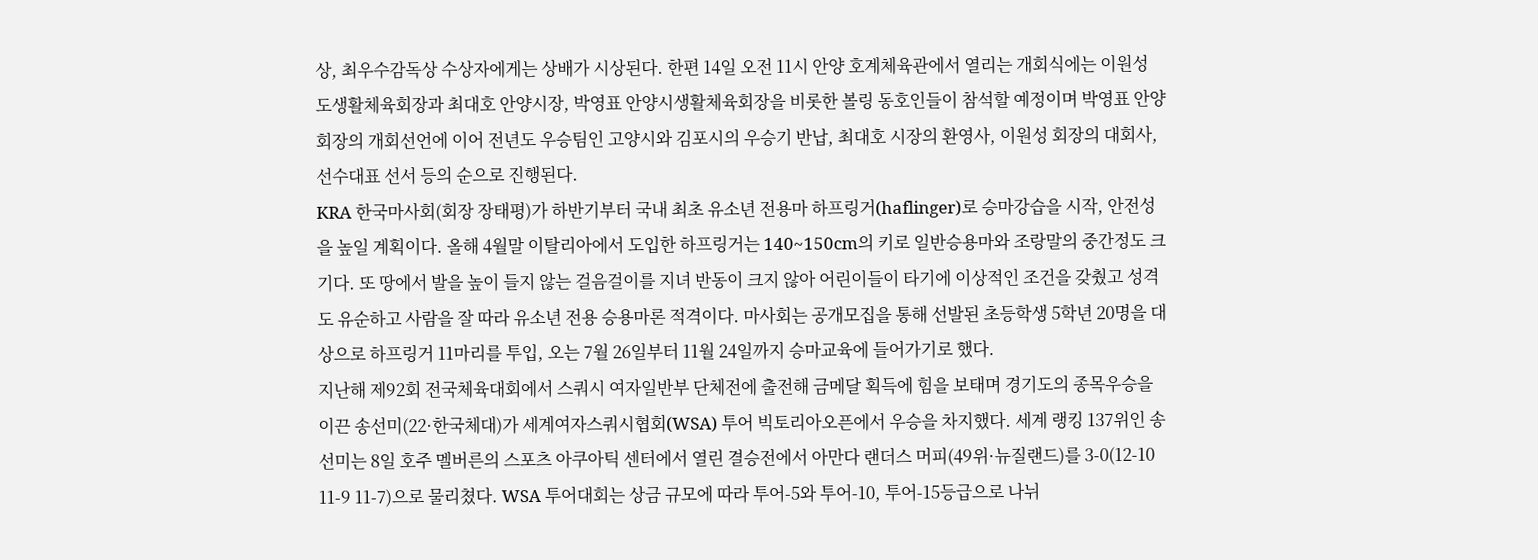상, 최우수감독상 수상자에게는 상배가 시상된다. 한편 14일 오전 11시 안양 호계체육관에서 열리는 개회식에는 이원성 도생활체육회장과 최대호 안양시장, 박영표 안양시생활체육회장을 비롯한 볼링 동호인들이 참석할 예정이며 박영표 안양회장의 개회선언에 이어 전년도 우승팀인 고양시와 김포시의 우승기 반납, 최대호 시장의 환영사, 이원성 회장의 대회사, 선수대표 선서 등의 순으로 진행된다.
KRA 한국마사회(회장 장태평)가 하반기부터 국내 최초 유소년 전용마 하프링거(haflinger)로 승마강습을 시작, 안전성을 높일 계획이다. 올해 4월말 이탈리아에서 도입한 하프링거는 140~150cm의 키로 일반승용마와 조랑말의 중간정도 크기다. 또 땅에서 발을 높이 들지 않는 걸음걸이를 지녀 반동이 크지 않아 어린이들이 타기에 이상적인 조건을 갖췄고 성격도 유순하고 사람을 잘 따라 유소년 전용 승용마론 적격이다. 마사회는 공개모집을 통해 선발된 초등학생 5학년 20명을 대상으로 하프링거 11마리를 투입, 오는 7월 26일부터 11월 24일까지 승마교육에 들어가기로 했다.
지난해 제92회 전국체육대회에서 스쿼시 여자일반부 단체전에 출전해 금메달 획득에 힘을 보태며 경기도의 종목우승을 이끈 송선미(22·한국체대)가 세계여자스쿼시협회(WSA) 투어 빅토리아오픈에서 우승을 차지했다. 세계 랭킹 137위인 송선미는 8일 호주 멜버른의 스포츠 아쿠아틱 센터에서 열린 결승전에서 아만다 랜더스 머피(49위·뉴질랜드)를 3-0(12-10 11-9 11-7)으로 물리쳤다. WSA 투어대회는 상금 규모에 따라 투어-5와 투어-10, 투어-15등급으로 나뉘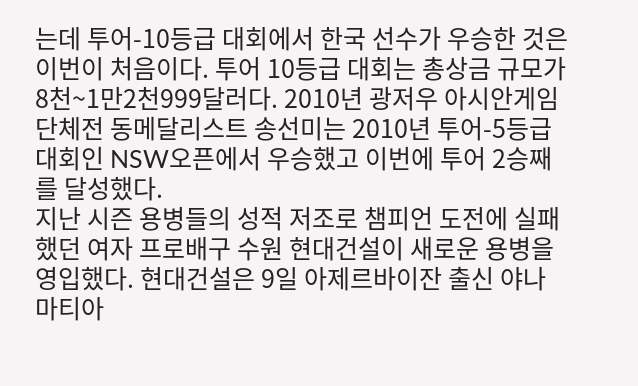는데 투어-10등급 대회에서 한국 선수가 우승한 것은 이번이 처음이다. 투어 10등급 대회는 총상금 규모가 8천~1만2천999달러다. 2010년 광저우 아시안게임 단체전 동메달리스트 송선미는 2010년 투어-5등급 대회인 NSW오픈에서 우승했고 이번에 투어 2승째를 달성했다.
지난 시즌 용병들의 성적 저조로 챔피언 도전에 실패했던 여자 프로배구 수원 현대건설이 새로운 용병을 영입했다. 현대건설은 9일 아제르바이잔 출신 야나 마티아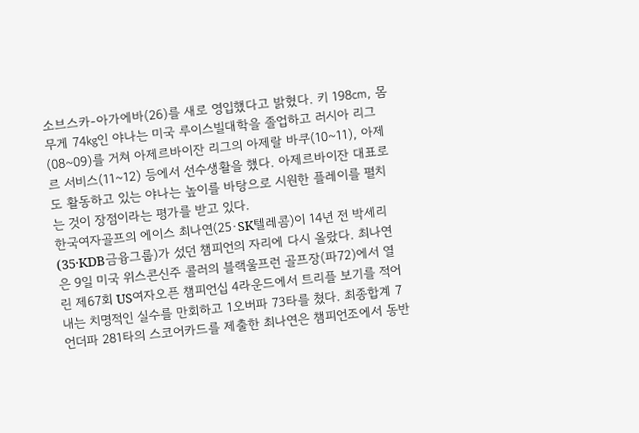소브스카-아가에바(26)를 새로 영입했다고 밝혔다. 키 198㎝, 몸무게 74㎏인 야나는 미국 루이스빌대학을 졸업하고 러시아 리그(08~09)를 거쳐 아제르바이잔 리그의 아제랄 바쿠(10~11), 아제르 서비스(11~12) 등에서 선수생활을 했다. 아제르바이잔 대표로도 활동하고 있는 야나는 높이를 바탕으로 시원한 플레이를 펼치는 것이 장점이라는 평가를 받고 있다.
한국여자골프의 에이스 최나연(25·SK텔레콤)이 14년 전 박세리(35·KDB금융그룹)가 섰던 챔피언의 자리에 다시 올랐다. 최나연은 9일 미국 위스콘신주 콜러의 블랙울프런 골프장(파72)에서 열린 제67회 US여자오픈 챔피언십 4라운드에서 트리플 보기를 적어내는 치명적인 실수를 만회하고 1오버파 73타를 쳤다. 최종합계 7언더파 281타의 스코어카드를 제출한 최나연은 챔피언조에서 동반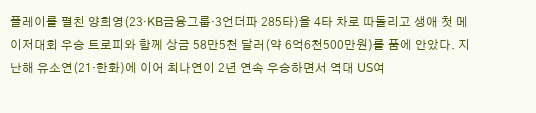플레이를 펼친 양희영(23·KB금융그룹·3언더파 285타)을 4타 차로 따돌리고 생애 첫 메이저대회 우승 트로피와 함께 상금 58만5천 달러(약 6억6천500만원)를 품에 안았다. 지난해 유소연(21·한화)에 이어 최나연이 2년 연속 우승하면서 역대 US여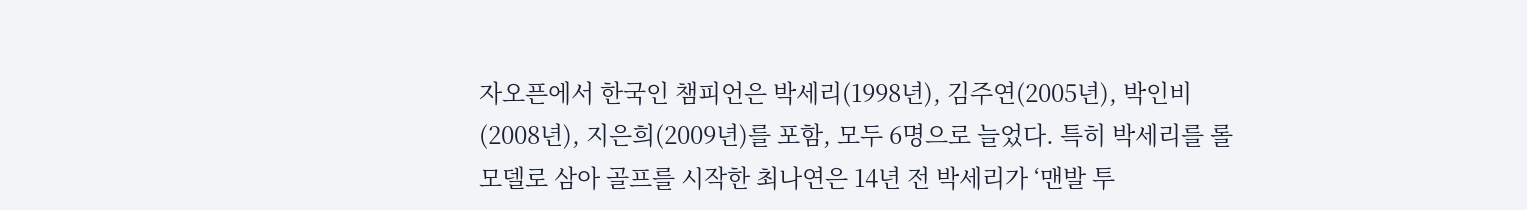자오픈에서 한국인 챔피언은 박세리(1998년), 김주연(2005년), 박인비(2008년), 지은희(2009년)를 포함, 모두 6명으로 늘었다. 특히 박세리를 롤 모델로 삼아 골프를 시작한 최나연은 14년 전 박세리가 ‘맨발 투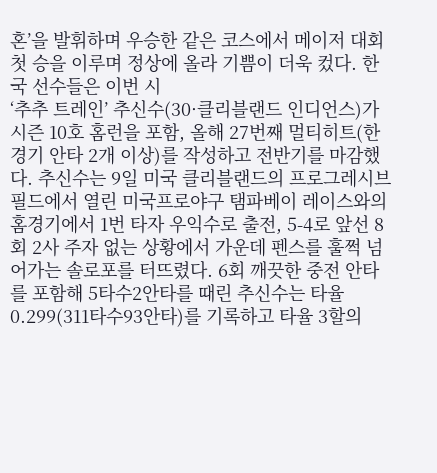혼’을 발휘하며 우승한 같은 코스에서 메이저 대회 첫 승을 이루며 정상에 올라 기쁨이 더욱 컸다. 한국 선수들은 이번 시
‘추추 트레인’ 추신수(30·클리블랜드 인디언스)가 시즌 10호 홈런을 포함, 올해 27번째 멀티히트(한 경기 안타 2개 이상)를 작성하고 전반기를 마감했다. 추신수는 9일 미국 클리블랜드의 프로그레시브 필드에서 열린 미국프로야구 탬파베이 레이스와의 홈경기에서 1번 타자 우익수로 출전, 5-4로 앞선 8회 2사 주자 없는 상황에서 가운데 펜스를 훌쩍 넘어가는 솔로포를 터뜨렸다. 6회 깨끗한 중전 안타를 포함해 5타수2안타를 때린 추신수는 타율 0.299(311타수93안타)를 기록하고 타율 3할의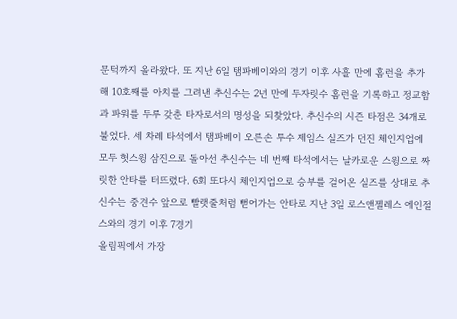문턱까지 올라왔다. 또 지난 6일 탬파베이와의 경기 이후 사흘 만에 홈런을 추가해 10호째를 아치를 그려낸 추신수는 2년 만에 두자릿수 홈런을 기록하고 정교함과 파워를 두루 갖춘 타자로서의 명성을 되찾았다. 추신수의 시즌 타점은 34개로 불었다. 세 차례 타석에서 탬파베이 오른손 투수 제임스 실즈가 던진 체인지업에 모두 헛스윙 삼진으로 돌아선 추신수는 네 번째 타석에서는 날카로운 스윙으로 짜릿한 안타를 터뜨렸다. 6회 또다시 체인지업으로 승부를 걸어온 실즈를 상대로 추신수는 중견수 앞으로 빨랫줄처럼 뻗어가는 안타로 지난 3일 로스앤젤레스 에인절스와의 경기 이후 7경기
올림픽에서 가장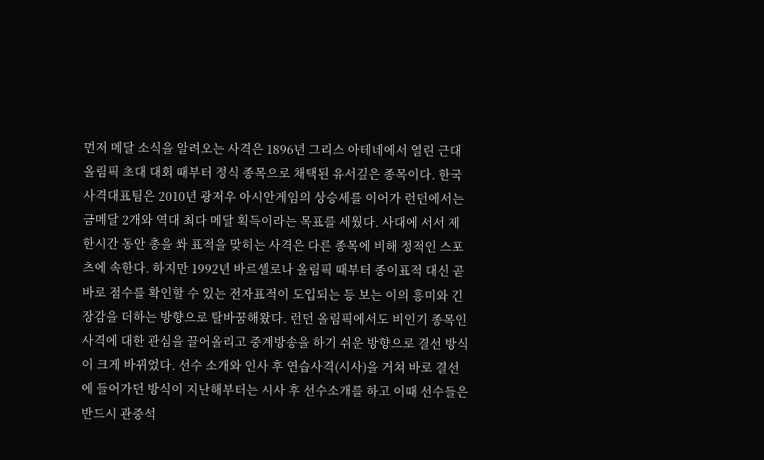먼저 메달 소식을 알려오는 사격은 1896년 그리스 아테네에서 열린 근대 올림픽 초대 대회 때부터 정식 종목으로 채택된 유서깊은 종목이다. 한국 사격대표팀은 2010년 광저우 아시안게임의 상승세를 이어가 런던에서는 금메달 2개와 역대 최다 메달 획득이라는 목표를 세웠다. 사대에 서서 제한시간 동안 총을 쏴 표적을 맞히는 사격은 다른 종목에 비해 정적인 스포츠에 속한다. 하지만 1992년 바르셀로나 올림픽 때부터 종이표적 대신 곧바로 점수를 확인할 수 있는 전자표적이 도입되는 등 보는 이의 흥미와 긴장감을 더하는 방향으로 탈바꿈해왔다. 런던 올림픽에서도 비인기 종목인 사격에 대한 관심을 끌어올리고 중계방송을 하기 쉬운 방향으로 결선 방식이 크게 바뀌었다. 선수 소개와 인사 후 연습사격(시사)을 거쳐 바로 결선에 들어가던 방식이 지난해부터는 시사 후 선수소개를 하고 이때 선수들은 반드시 관중석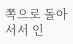쪽으로 돌아서서 인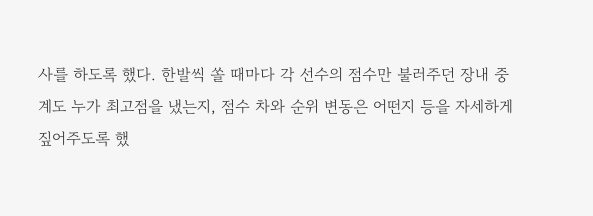사를 하도록 했다. 한발씩 쏠 때마다 각 선수의 점수만 불러주던 장내 중계도 누가 최고점을 냈는지, 점수 차와 순위 변동은 어떤지 등을 자세하게 짚어주도록 했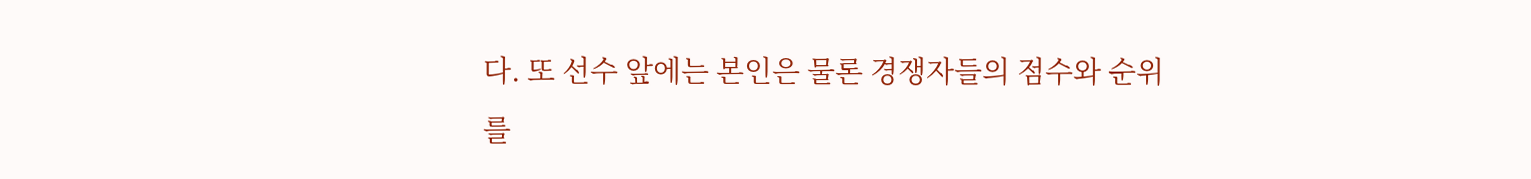다. 또 선수 앞에는 본인은 물론 경쟁자들의 점수와 순위를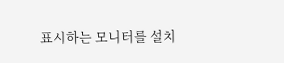표시하는 모니터를 설치